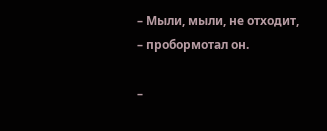– Мыли, мыли, не отходит, – пробормотал он.

–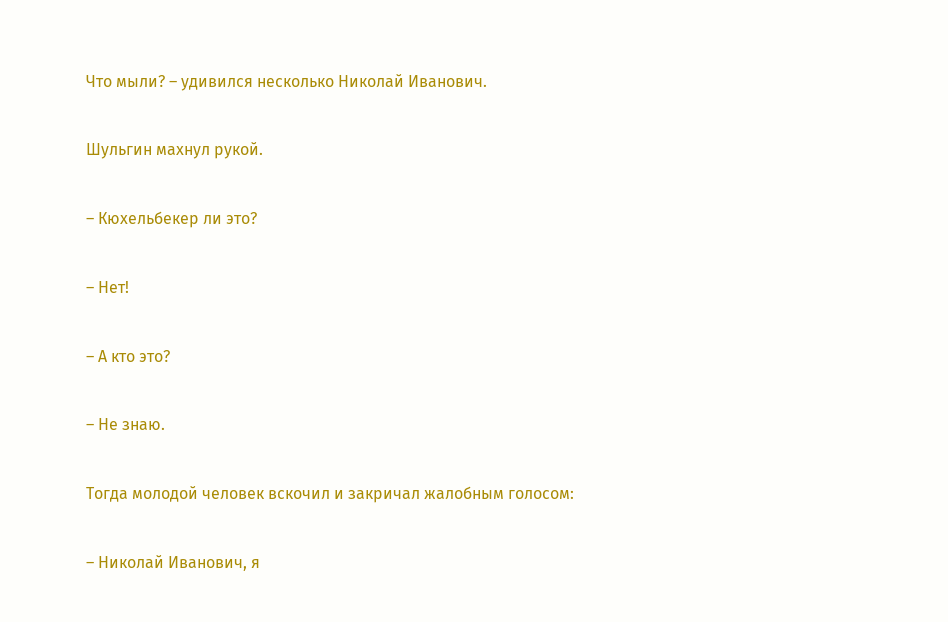Что мыли? – удивился несколько Николай Иванович.

Шульгин махнул рукой.

– Кюхельбекер ли это?

– Нет!

– А кто это?

– Не знаю.

Тогда молодой человек вскочил и закричал жалобным голосом:

– Николай Иванович, я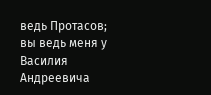ведь Протасов; вы ведь меня у Василия Андреевича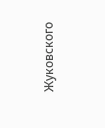Жуковского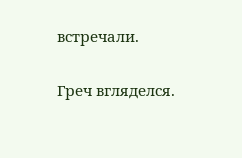встречали.

Греч вгляделся.